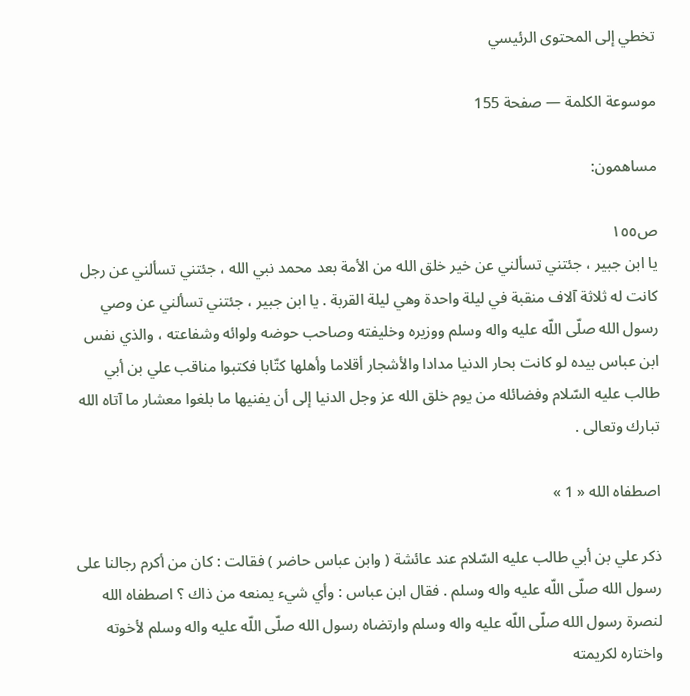تخطي إلى المحتوى الرئيسي

موسوعة الكلمة — صفحة 155

مساهمون:

ص١٥٥
يا ابن جبير ، جئتني تسألني عن خير خلق الله من الأمة بعد محمد نبي الله ، جئتني تسألني عن رجل كانت له ثلاثة آلاف منقبة في ليلة واحدة وهي ليلة القربة . يا ابن جبير ، جئتني تسألني عن وصي رسول الله صلّى اللّه عليه واله وسلم ووزيره وخليفته وصاحب حوضه ولوائه وشفاعته ، والذي نفس ابن عباس بيده لو كانت بحار الدنيا مدادا والأشجار أقلاما وأهلها كتّابا فكتبوا مناقب علي بن أبي طالب عليه السّلام وفضائله من يوم خلق الله عز وجل الدنيا إلى أن يفنيها ما بلغوا معشار ما آتاه الله تبارك وتعالى .

اصطفاه الله « 1 »

ذكر علي بن أبي طالب عليه السّلام عند عائشة ( وابن عباس حاضر ) فقالت : كان من أكرم رجالنا على رسول الله صلّى اللّه عليه واله وسلم . فقال ابن عباس : وأي شيء يمنعه من ذاك ؟ اصطفاه الله لنصرة رسول الله صلّى اللّه عليه واله وسلم وارتضاه رسول الله صلّى اللّه عليه واله وسلم لأخوته واختاره لكريمته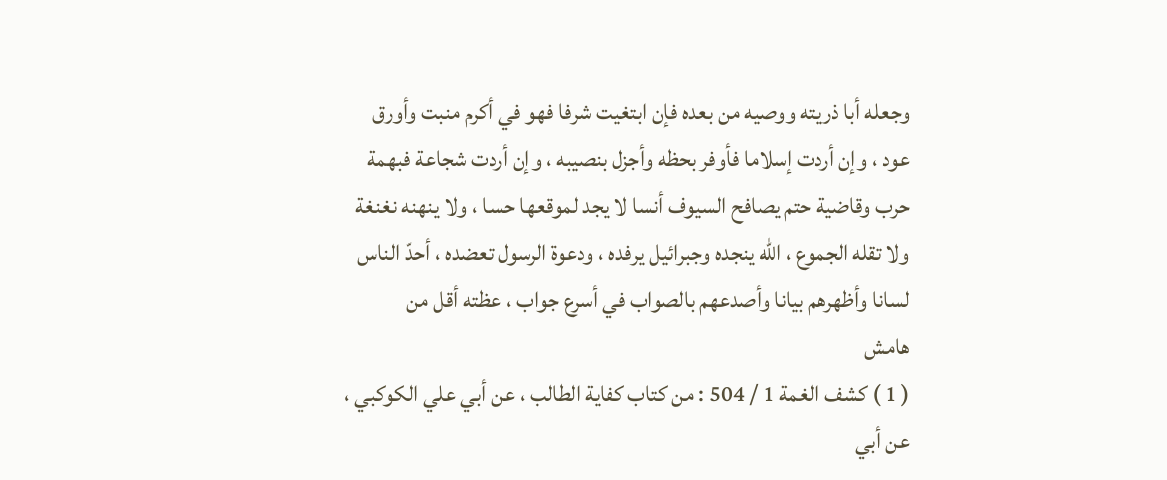وجعله أبا ذريته ووصيه من بعده فإن ابتغيت شرفا فهو في أكرم منبت وأورق عود ، وإن أردت إسلاما فأوفر بحظه وأجزل بنصيبه ، وإن أردت شجاعة فبهمة حرب وقاضية حتم يصافح السيوف أنسا لا يجد لموقعها حسا ، ولا ينهنه نغنغة ولا تقله الجموع ، الله ينجده وجبرائيل يرفده ، ودعوة الرسول تعضده ، أحدّ الناس لسانا وأظهرهم بيانا وأصدعهم بالصواب في أسرع جواب ، عظته أقل من
هامش
( 1 ) كشف الغمة 1 / 504 : من كتاب كفاية الطالب ، عن أبي علي الكوكبي ، عن أبي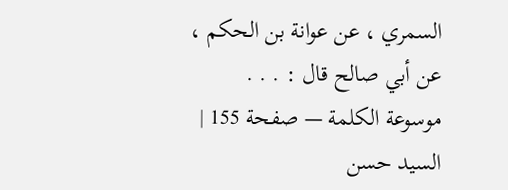السمري ، عن عوانة بن الحكم ، عن أبي صالح قال : . . .
موسوعة الكلمة — صفحة 155 | السيد حسن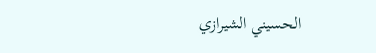الحسيني الشيرازي